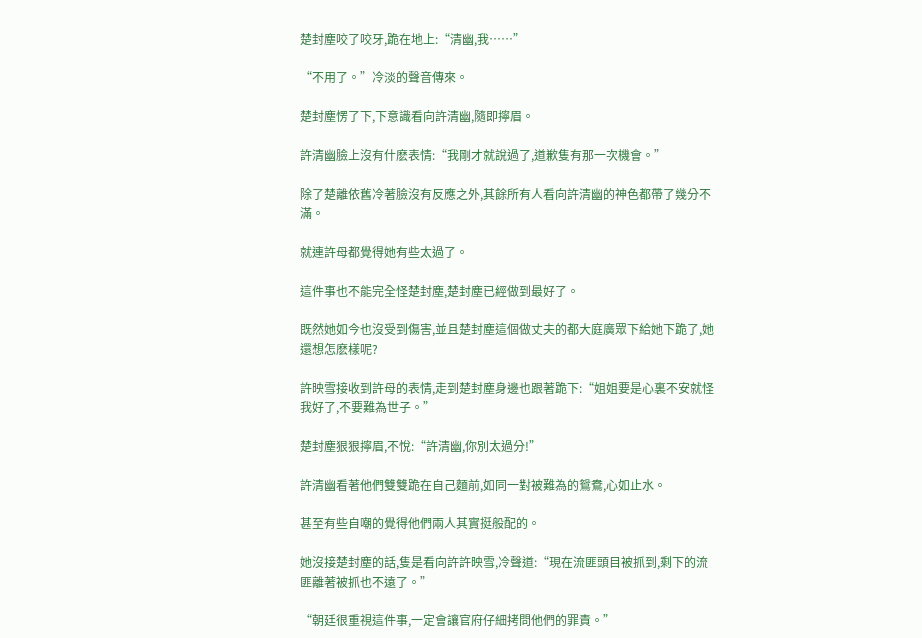楚封塵咬了咬牙,跪在地上:“清幽,我……”

“不用了。”冷淡的聲音傳來。

楚封塵愣了下,下意識看向許清幽,隨即擰眉。

許清幽臉上沒有什麽表情:“我剛才就說過了,道歉隻有那一次機會。”

除了楚離依舊冷著臉沒有反應之外,其餘所有人看向許清幽的神色都帶了幾分不滿。

就連許母都覺得她有些太過了。

這件事也不能完全怪楚封塵,楚封塵已經做到最好了。

既然她如今也沒受到傷害,並且楚封塵這個做丈夫的都大庭廣眾下給她下跪了,她還想怎麽樣呢?

許映雪接收到許母的表情,走到楚封塵身邊也跟著跪下:“姐姐要是心裏不安就怪我好了,不要難為世子。”

楚封塵狠狠擰眉,不悅:“許清幽,你別太過分!”

許清幽看著他們雙雙跪在自己麵前,如同一對被難為的鴛鴦,心如止水。

甚至有些自嘲的覺得他們兩人其實挺般配的。

她沒接楚封塵的話,隻是看向許許映雪,冷聲道:“現在流匪頭目被抓到,剩下的流匪離著被抓也不遠了。”

“朝廷很重視這件事,一定會讓官府仔細拷問他們的罪責。”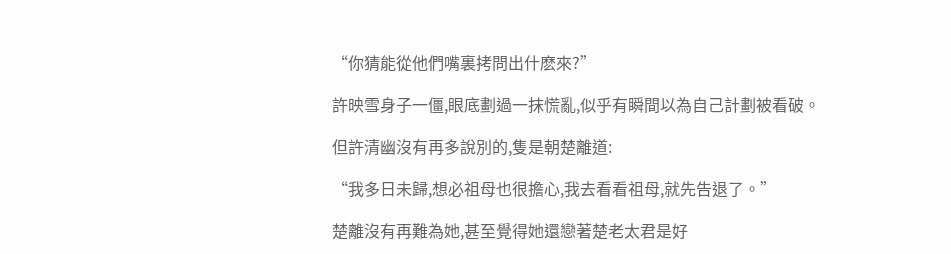“你猜能從他們嘴裏拷問出什麽來?”

許映雪身子一僵,眼底劃過一抹慌亂,似乎有瞬間以為自己計劃被看破。

但許清幽沒有再多說別的,隻是朝楚離道:

“我多日未歸,想必祖母也很擔心,我去看看祖母,就先告退了。”

楚離沒有再難為她,甚至覺得她還戀著楚老太君是好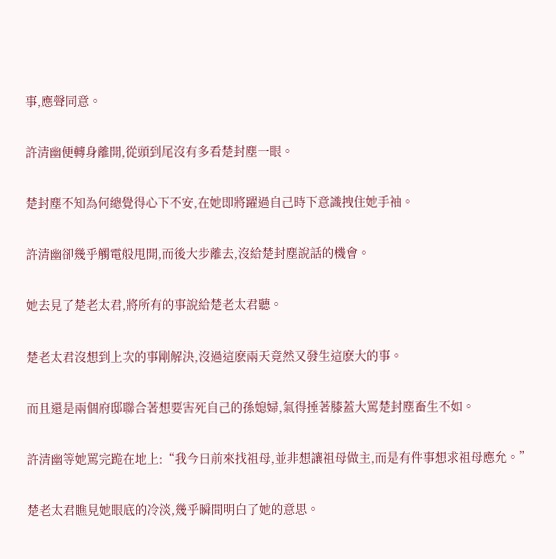事,應聲同意。

許清幽便轉身離開,從頭到尾沒有多看楚封塵一眼。

楚封塵不知為何總覺得心下不安,在她即將躍過自己時下意識拽住她手袖。

許清幽卻幾乎觸電般甩開,而後大步離去,沒給楚封塵說話的機會。

她去見了楚老太君,將所有的事說給楚老太君聽。

楚老太君沒想到上次的事剛解決,沒過這麽兩天竟然又發生這麽大的事。

而且還是兩個府邸聯合著想要害死自己的孫媳婦,氣得捶著膝蓋大罵楚封塵畜生不如。

許清幽等她罵完跪在地上:“我今日前來找祖母,並非想讓祖母做主,而是有件事想求祖母應允。”

楚老太君瞧見她眼底的冷淡,幾乎瞬間明白了她的意思。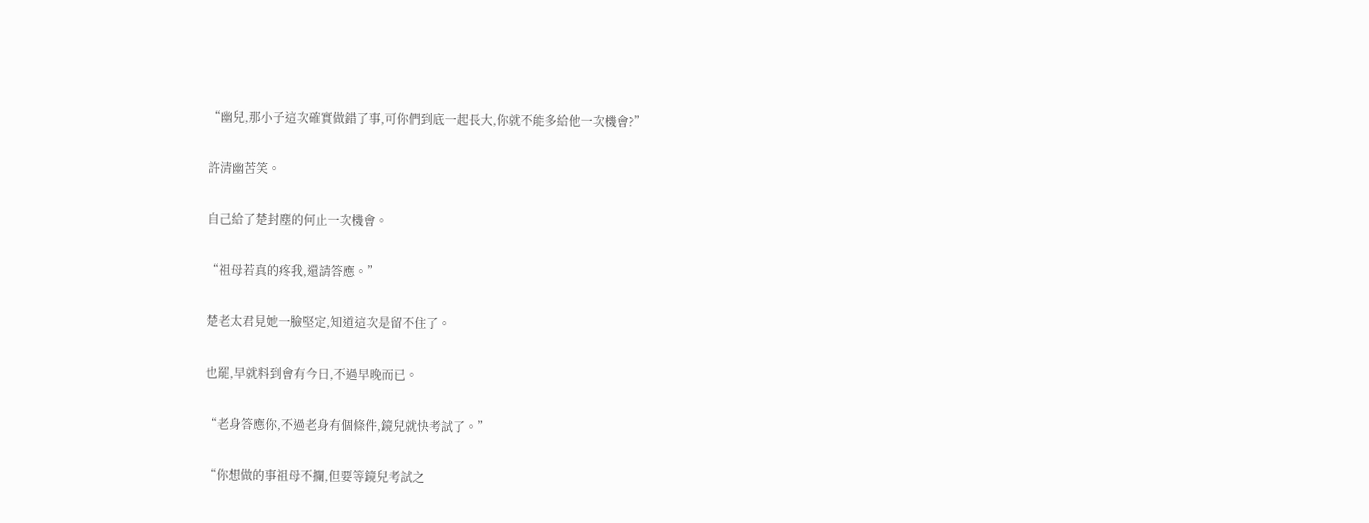“幽兒,那小子這次確實做錯了事,可你們到底一起長大,你就不能多給他一次機會?”

許清幽苦笑。

自己給了楚封塵的何止一次機會。

“祖母若真的疼我,還請答應。”

楚老太君見她一臉堅定,知道這次是留不住了。

也罷,早就料到會有今日,不過早晚而已。

“老身答應你,不過老身有個條件,鏡兒就快考試了。”

“你想做的事祖母不攔,但要等鏡兒考試之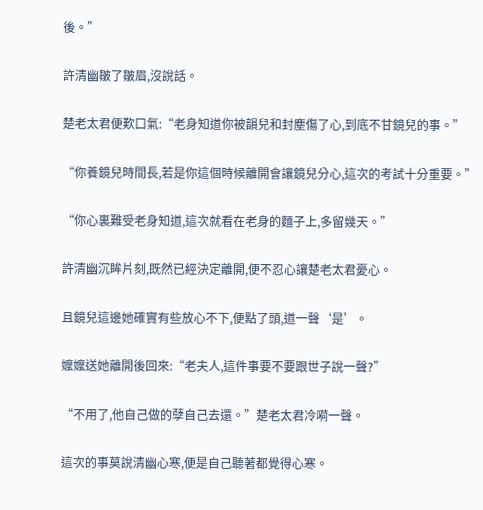後。”

許清幽皺了皺眉,沒說話。

楚老太君便歎口氣:“老身知道你被韻兒和封塵傷了心,到底不甘鏡兒的事。”

“你養鏡兒時間長,若是你這個時候離開會讓鏡兒分心,這次的考試十分重要。”

“你心裏難受老身知道,這次就看在老身的麵子上,多留幾天。”

許清幽沉眸片刻,既然已經決定離開,便不忍心讓楚老太君憂心。

且鏡兒這邊她確實有些放心不下,便點了頭,道一聲‘是’。

嬤嬤送她離開後回來:“老夫人,這件事要不要跟世子說一聲?”

“不用了,他自己做的孽自己去還。”楚老太君冷嗬一聲。

這次的事莫說清幽心寒,便是自己聽著都覺得心寒。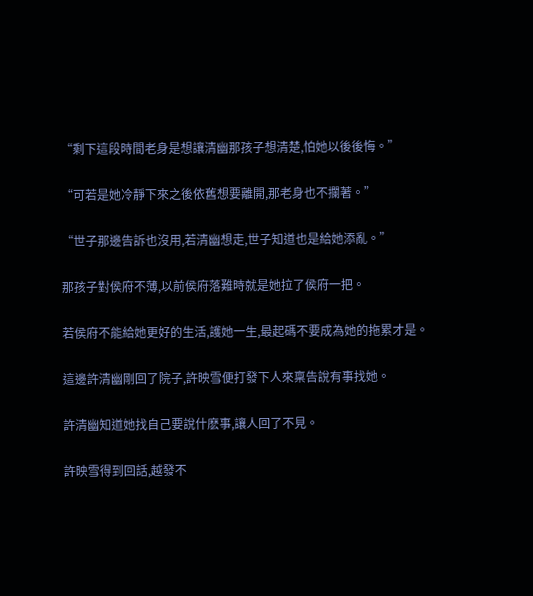“剩下這段時間老身是想讓清幽那孩子想清楚,怕她以後後悔。”

“可若是她冷靜下來之後依舊想要離開,那老身也不攔著。”

“世子那邊告訴也沒用,若清幽想走,世子知道也是給她添亂。”

那孩子對侯府不薄,以前侯府落難時就是她拉了侯府一把。

若侯府不能給她更好的生活,護她一生,最起碼不要成為她的拖累才是。

這邊許清幽剛回了院子,許映雪便打發下人來稟告說有事找她。

許清幽知道她找自己要說什麽事,讓人回了不見。

許映雪得到回話,越發不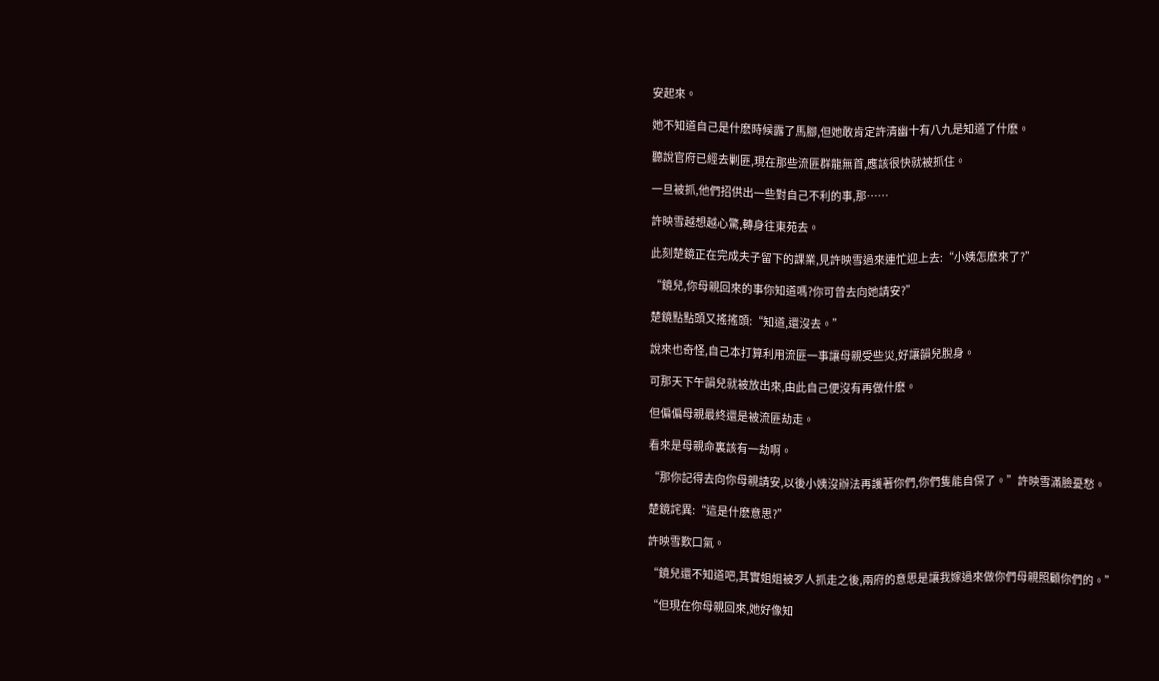安起來。

她不知道自己是什麽時候露了馬腳,但她敢肯定許清幽十有八九是知道了什麽。

聽說官府已經去剿匪,現在那些流匪群龍無首,應該很快就被抓住。

一旦被抓,他們招供出一些對自己不利的事,那……

許映雪越想越心驚,轉身往東苑去。

此刻楚鏡正在完成夫子留下的課業,見許映雪過來連忙迎上去:“小姨怎麽來了?”

“鏡兒,你母親回來的事你知道嗎?你可曾去向她請安?”

楚鏡點點頭又搖搖頭:“知道,還沒去。”

說來也奇怪,自己本打算利用流匪一事讓母親受些災,好讓韻兒脫身。

可那天下午韻兒就被放出來,由此自己便沒有再做什麽。

但偏偏母親最終還是被流匪劫走。

看來是母親命裏該有一劫啊。

“那你記得去向你母親請安,以後小姨沒辦法再護著你們,你們隻能自保了。”許映雪滿臉憂愁。

楚鏡詫異:“這是什麽意思?”

許映雪歎口氣。

“鏡兒還不知道吧,其實姐姐被歹人抓走之後,兩府的意思是讓我嫁過來做你們母親照顧你們的。”

“但現在你母親回來,她好像知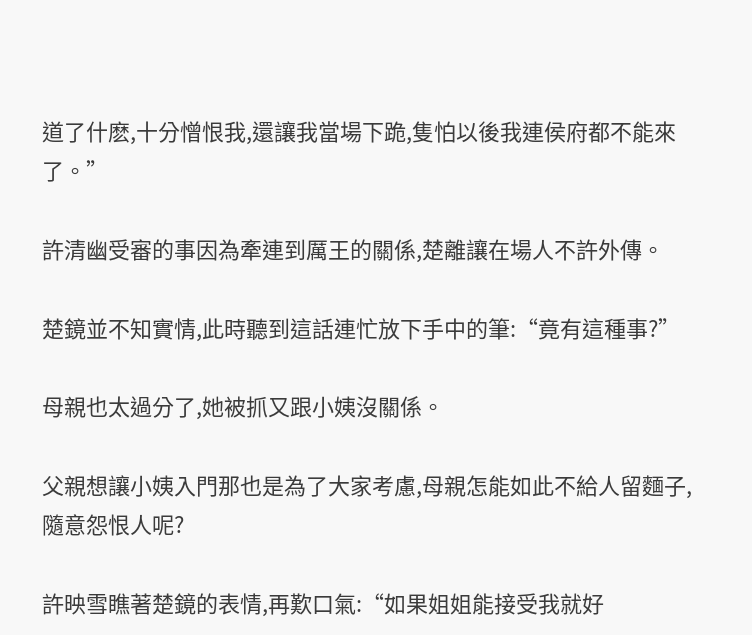道了什麽,十分憎恨我,還讓我當場下跪,隻怕以後我連侯府都不能來了。”

許清幽受審的事因為牽連到厲王的關係,楚離讓在場人不許外傳。

楚鏡並不知實情,此時聽到這話連忙放下手中的筆:“竟有這種事?”

母親也太過分了,她被抓又跟小姨沒關係。

父親想讓小姨入門那也是為了大家考慮,母親怎能如此不給人留麵子,隨意怨恨人呢?

許映雪瞧著楚鏡的表情,再歎口氣:“如果姐姐能接受我就好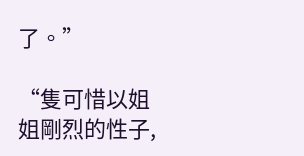了。”

“隻可惜以姐姐剛烈的性子,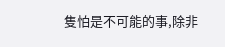隻怕是不可能的事,除非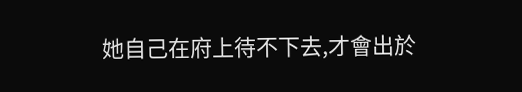她自己在府上待不下去,才會出於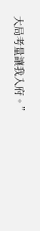大局考量讓我入府。”